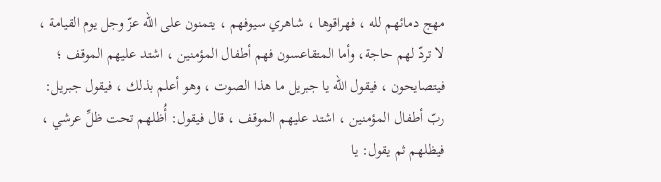مهج دمائهم لله ، فهراقوها ، شاهري سيوفهم ، يتمنون على الله عزّ وجل يوم القيامة ، لا تردّ لهم حاجة، وأما المتقاعسون فهم أطفال المؤمنين ، اشتد عليهم الموقف ؛ فيتصايحون ، فيقول الله يا جبريل ما هذا الصوت ، وهو أعلم بذلك ، فيقول جبريل: ربّ أطفال المؤمنين ، اشتد عليهم الموقف ، قال فيقول: أُظلهم تحت ظلِّ عرشي ، فيظلهم ثم يقول: يا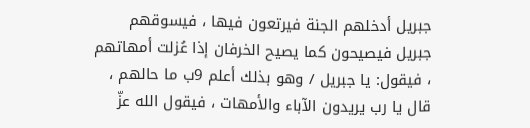جبريل أدخلهم الجنة فيرتعون فيها ، فيسوقهم جبريل فيصيحون كما يصيح الخرفان إذا عُزلت أمهاتهم ، فيقول: يا جبريل / وهو بذلك أعلم 9ب ما حالهم ، قال يا رب يريدون الآباء والأمهات ، فيقول الله عزّ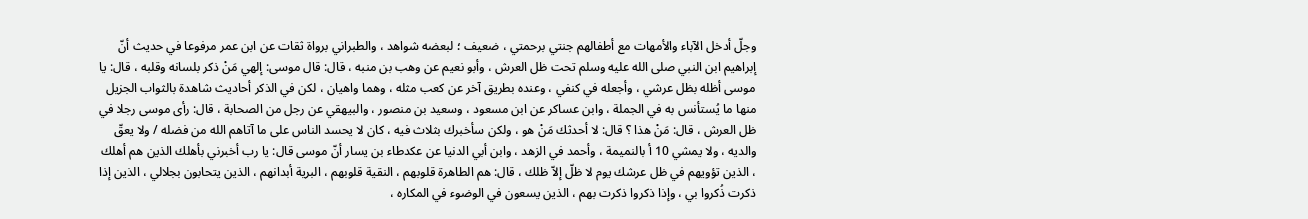وجلّ أدخل الآباء والأمهات مع أطفالهم جنتي برحمتي ، ضعيف ؛ لبعضه شواهد ، والطبراني برواة ثقات عن ابن عمر مرفوعا في حديث أنّ إبراهيم ابن النبي صلى الله عليه وسلم تحت ظل العرش ، وأبو نعيم عن وهب بن منبه ، قال: قال موسى: إلهي مَنْ ذكر بلسانه وقلبه ، قال: يا موسى أظله بظل عرشي ، وأجعله في كنفي ، وعنده بطريق آخر عن كعب مثله ، وهما واهيان ، لكن في الذكر أحاديث شاهدة بالثواب الجزيل منها ما يُستأنس به في الجملة ، وابن عساكر عن ابن مسعود ، وسعيد بن منصور ، والبيهقي عن رجل من الصحابة ، قال: رأى موسى رجلا في ظل العرش ، قال: مَنْ هذا ؟ قال: لا أحدثك مَنْ هو ، ولكن سأخبرك بثلاث فيه ، كان لا يحسد الناس على ما آتاهم الله من فضله / ولا يعقّ والديه ، ولا يمشي 10 أ بالنميمة ، وأحمد في الزهد ، وابن أبي الدنيا عن عكدطاء بن يسار أنّ موسى قال: يا رب أخبرني بأهلك الذين هم أهلك ، الذين تؤويهم في ظل عرشك يوم لا ظلّ إلاّ ظلك ، قال: هم الطاهرة قلوبهم ، النقية قلوبهم ، البرية أبدانهم ، الذين يتحابون بجلالي ، الذين إذا ذكرت ذُكروا بي ، وإذا ذكروا ذكرت بهم ، الذين يسعون في الوضوء في المكاره ،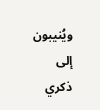ويُنيبون إلى ذكري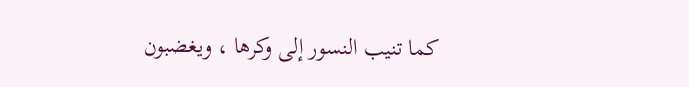كما تنيب النسور إلى وكرها ، ويغضبون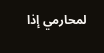لمحارمي إذا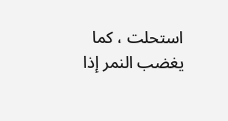استحلت ، كما يغضب النمر إذا